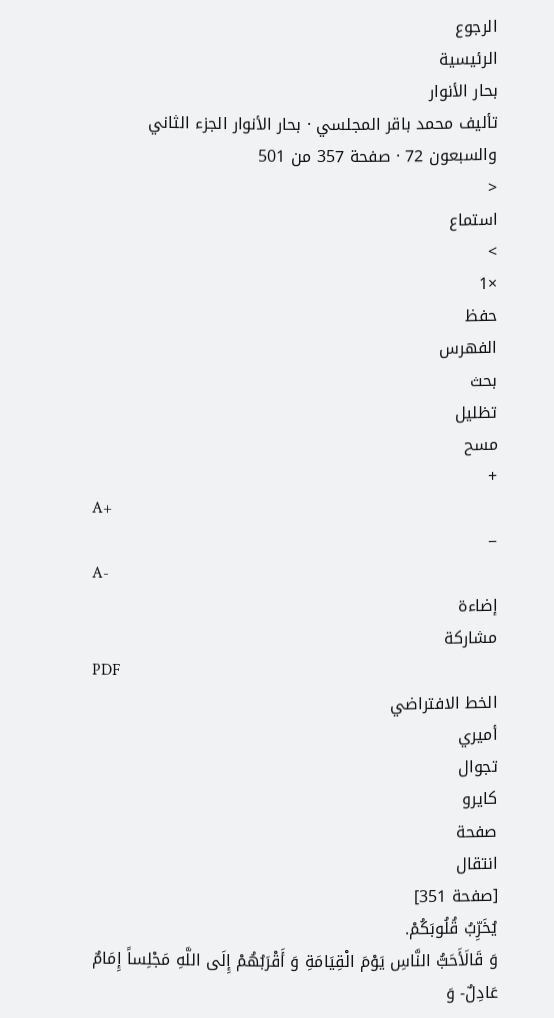الرجوع
الرئيسية
بحار الأنوار
تأليف محمد باقر المجلسي · بحار الأنوار الجزء الثاني والسبعون 72 · صفحة 357 من 501
<
استماع
>
×1
حفظ
الفهرس
بحث
تظليل
مسح
+
A+
−
A-
إضاءة
مشاركة
PDF
الخط الافتراضي
أميري
تجوال
كايرو
صفحة
انتقال
[صفحة 351]
يُخَرِّبُ قُلُوبَكُمْ.
وَ قَالَأَحَبُّ النَّاسِ يَوْمَ الْقِيَامَةِ وَ أَقْرَبُهُمْ إِلَى اللَّهِ مَجْلِساً إِمَامٌ عَادِلٌ- وَ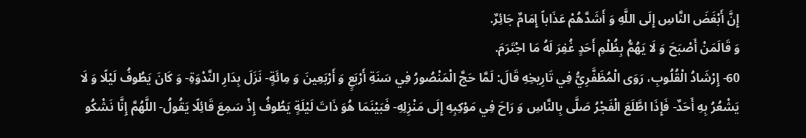إِنَّ أَبْغَضَ النَّاسِ إِلَى اللَّهِ وَ أَشَدَّهُمْ عَذَاباً إِمَامٌ جَائِرٌ.
وَ قَالَمَنْ أَصْبَحَ وَ لَا يَهُمُّ بِظُلْمِ أَحَدٍ غُفِرَ لَهُ مَا اجْتَرَمَ.
60- إِرْشَادُ الْقُلُوبِ، رَوَى الْمُظَفَّرِيُّ فِي تَارِيخِهِ قَالَ: لَمَّا حَجَّ الْمَنْصُورُ فِي سَنَةِ أَرْبَعٍ وَ أَرْبَعِينَ وَ مِائَةٍ- نَزَلَ بِدَارِ النَّدْوَةِ- وَ كَانَ يَطُوفُ لَيْلًا وَ لَا يَشْعُرُ بِهِ أَحَدٌ- فَإِذَا اطَّلَعَ الْفَجْرُ صَلَّى بِالنَّاسِ وَ رَاحَ فِي مَوْكِبِهِ إِلَى مَنْزِلِهِ- فَبَيْنَمَا هُوَ ذَاتَ لَيْلَةٍ يَطُوفُ إِذْ سَمِعَ قَائِلًا يَقُولُ- اللَّهُمَّ إِنَّا نَشْكُو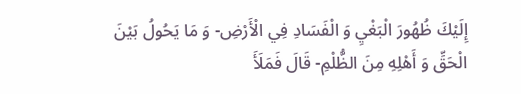إِلَيْكَ ظُهُورَ الْبَغْيِ وَ الْفَسَادِ فِي الْأَرْضِ- وَ مَا يَحُولُ بَيْنَ الْحَقِّ وَ أَهْلِهِ مِنَ الظُّلْمِ- قَالَ فَمَلَأَ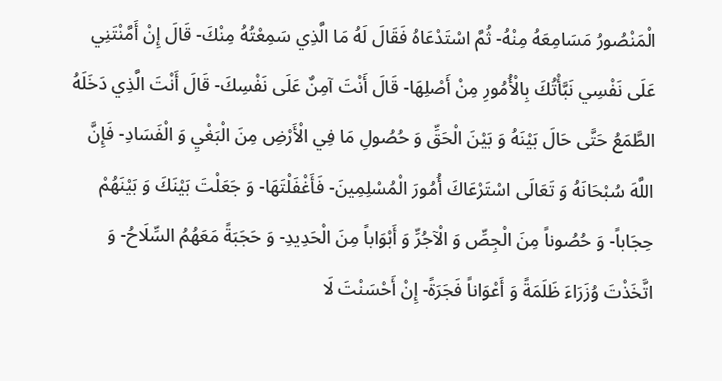الْمَنْصُورُ مَسَامِعَهُ مِنْهُ- ثُمَّ اسْتَدْعَاهُ فَقَالَ لَهُ مَا الَّذِي سَمِعْتُهُ مِنْكَ- قَالَ إِنْ أَمَّنْتَنِي عَلَى نَفْسِي نَبَّأْتُكَ بِالْأُمُورِ مِنْ أَصْلِهَا- قَالَ أَنْتَ آمِنٌ عَلَى نَفْسِكَ- قَالَ أَنْتَ الَّذِي دَخَلَهُ الطَّمَعُ حَتَّى حَالَ بَيْنَهُ وَ بَيْنَ الْحَقِّ وَ حُصُولِ مَا فِي الْأَرْضِ مِنَ الْبَغْيِ وَ الْفَسَادِ- فَإِنَّ اللَّهَ سُبْحَانَهُ وَ تَعَالَى اسْتَرْعَاكَ أُمُورَ الْمُسْلِمِينَ- فَأَغْفَلْتَهَا- وَ جَعَلْتَ بَيْنَكَ وَ بَيْنَهُمْ حِجَاباً- وَ حُصُوناً مِنَ الْجِصِّ وَ الْآجُرِّ وَ أَبْوَاباً مِنَ الْحَدِيدِ- وَ حَجَبَةً مَعَهُمُ السِّلَاحُ- وَ اتَّخَذْتَ وُزَرَاءَ ظَلَمَةً وَ أَعْوَاناً فَجَرَةً- إِنْ أَحْسَنْتَ لَا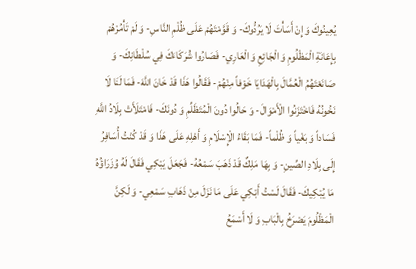يُعِينُوكَ وَ إِنْ أَسَأْتَ لَا يَرُدُّوكَ- وَ قَوَّمْتَهُمْ عَلَى ظُلْمِ النَّاسِ- وَ لَمْ تَأْمُرْهُمْ بِإِعَانَةِ الْمَظْلُومِ وَ الْجَائِعِ وَ الْعَارِي- فَصَارُوا شُرَكَاءَكَ فِي سُلْطَانِكَ- وَ صَانَعْتَهُمُ الْعُمَّالَ بِالْهَدَايَا خَوْفاً مِنْهُمْ- فَقَالُوا هَذَا قَدْ خَانَ اللَّهَ- فَمَا لَنَا لَا نَخُونُهُ فَاخْتَزَنُوا الْأَمْوَالَ- وَ حَالُوا دُونَ الْمُتَظَلِّمِ وَ دُونَكَ- فَامْتَلَأَتْ بِلَادُ اللَّهِ فَسَاداً وَ بَغْياً وَ ظُلْماً- فَمَا بَقَاءُ الْإِسْلَامِ وَ أَهْلِهِ عَلَى هَذَا وَ قَدْ كُنْتُ أُسَافِرُ إِلَى بِلَادِ الصِّينِ- وَ بِهَا مَلِكٌ قَدْ ذَهَبَ سَمْعُهُ- فَجَعَلَ يَبْكِي فَقَالَ لَهُ وُزَرَاؤُهُ مَا يُبْكِيكَ- فَقَالَ لَسْتُ أَبْكِي عَلَى مَا نَزَلَ مِنْ ذَهَابِ سَمْعِي- وَ لَكِنَّ الْمَظْلُومَ يَصْرَخُ بِالْبَابِ وَ لَا أَسْمَعُ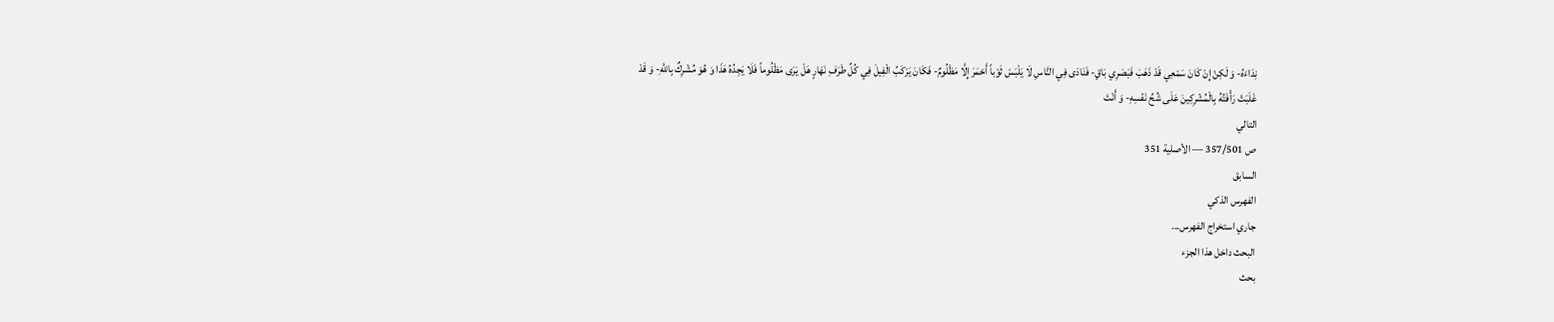نِدَاءَهُ- وَ لَكِنْ إِنْ كَانَ سَمْعِي قَدْ ذَهَبَ فَبَصَرِي بَاقٍ- فَنَادَى فِي النَّاسِ لَا يَلْبَسْ ثَوْباً أَحْمَرَ إِلَّا مَظْلُومٌ- فَكَانَ يَرْكَبُ الْفِيلَ فِي كُلِّ طَرَفِ نَهَارٍ هَلْ يَرَى مَظْلُوماً فَلَا يَجِدُهُ هَذَا وَ هُوَ مُشْرِكٌ بِاللَّهِ- وَ قَدْ غَلَبَتْ رَأْفَتُهُ بِالْمُشْرِكِينَ عَلَى شُحِّ نَفْسِهِ- وَ أَنْتَ
التالي
ص 357/501 — الأصلية 351
السابق
الفهرس الذكي
جاري استخراج الفهرس...
البحث داخل هذا الجزء
بحث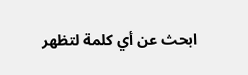ابحث عن أي كلمة لتظهر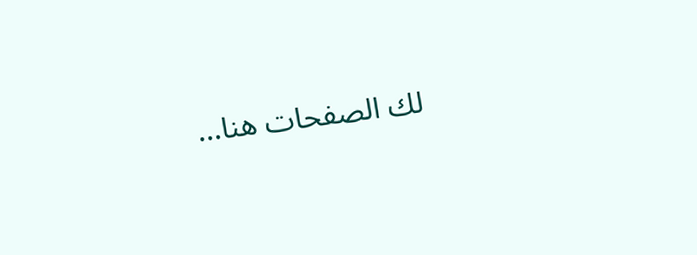لك الصفحات هنا...